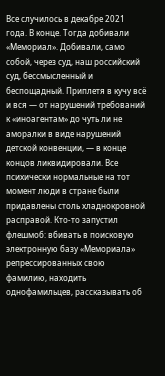Все случилось в декабре 2021 года. В конце. Тогда добивали «Мемориал». Добивали, само собой, через суд, наш российский суд, бессмысленный и беспощадный. Приплетя в кучу всё и вся — от нарушений требований к «иноагентам» до чуть ли не аморалки в виде нарушений детской конвенции, — в конце концов ликвидировали. Все психически нормальные на тот момент люди в стране были придавлены столь хладнокровной расправой. Кто-то запустил флешмоб: вбивать в поисковую электронную базу «Мемориала» репрессированных свою фамилию, находить однофамильцев, рассказывать об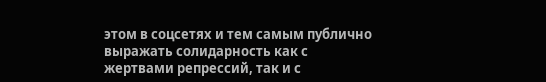этом в соцсетях и тем самым публично выражать солидарность как с жертвами репрессий, так и с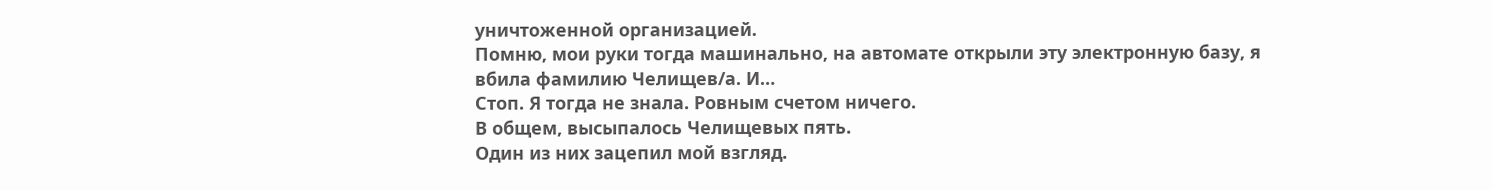уничтоженной организацией.
Помню, мои руки тогда машинально, на автомате открыли эту электронную базу, я вбила фамилию Челищев/а. И…
Стоп. Я тогда не знала. Ровным счетом ничего.
В общем, высыпалось Челищевых пять.
Один из них зацепил мой взгляд.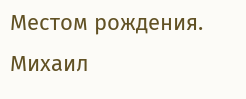Местом рождения. Михаил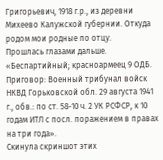Григорьевич, 1918 г.р., из деревни Михеево Калужской губернии. Откуда родом мои родные по отцу.
Прошлась глазами дальше.
«Беспартийный; красноармеец 9 ОДБ. Приговор: Военный трибунал войск НКВД Горьковской обл. 29 августа 1941 г., обв.: по ст. 58-10 ч. 2 УК РСФСР, к 10 годам ИТЛ с посл. поражением в правах на три года».
Скинула скриншот этих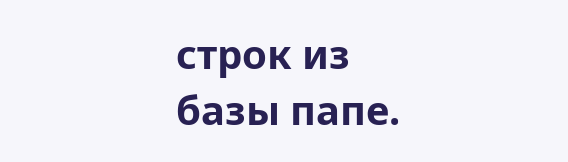строк из базы папе.